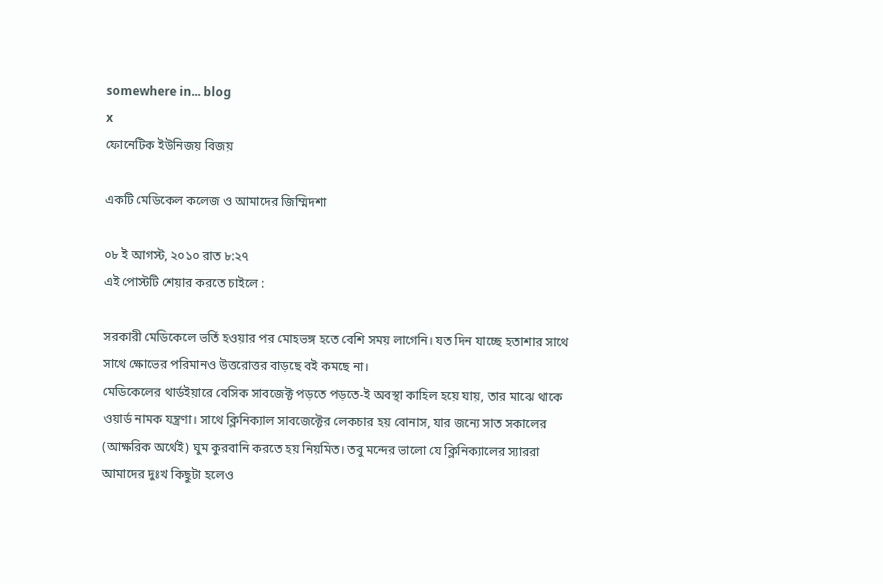somewhere in... blog
x
ফোনেটিক ইউনিজয় বিজয়

একটি মেডিকেল কলেজ ও আমাদের জিম্মিদশা

০৮ ই আগস্ট, ২০১০ রাত ৮:২৭
এই পোস্টটি শেয়ার করতে চাইলে :

সরকারী মেডিকেলে ভর্তি হওয়ার পর মোহভঙ্গ হতে বেশি সময় লাগেনি। যত দিন যাচ্ছে হতাশার সাথে সাথে ক্ষোভের পরিমানও উত্তরোত্তর বাড়ছে বই কমছে না।
মেডিকেলের থার্ডইয়ারে বেসিক সাবজেক্ট পড়তে পড়তে-ই অবস্থা কাহিল হয়ে যায়, তার মাঝে থাকে ওয়ার্ড নামক যন্ত্রণা। সাথে ক্লিনিক্যাল সাবজেক্টের লেকচার হয় বোনাস, যার জন্যে সাত সকালের (আক্ষরিক অর্থেই) ঘুম কুরবানি করতে হয় নিয়মিত। তবু মন্দের ভালো যে ক্লিনিক্যালের স্যাররা আমাদের দুঃখ কিছুটা হলেও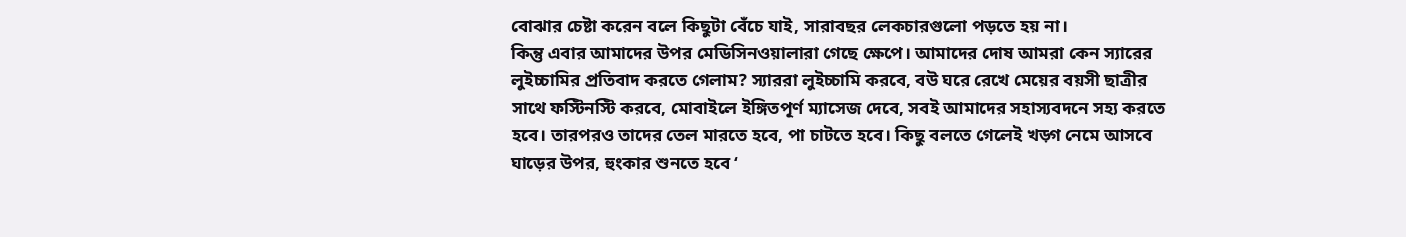বোঝার চেষ্টা করেন বলে কিছুটা বেঁচে যাই, সারাবছর লেকচারগুলো পড়তে হয় না।
কিন্তু এবার আমাদের উপর মেডিসিনওয়ালারা গেছে ক্ষেপে। আমাদের দোষ আমরা কেন স্যারের লুইচ্চামির প্রতিবাদ করতে গেলাম? স্যাররা লুইচ্চামি করবে, বউ ঘরে রেখে মেয়ের বয়সী ছাত্রীর সাথে ফস্টিনস্টি করবে, মোবাইলে ইঙ্গিতপূর্ণ ম্যাসেজ দেবে, সবই আমাদের সহাস্যবদনে সহ্য করতে হবে। তারপরও তাদের তেল মারতে হবে, পা চাটতে হবে। কিছু বলতে গেলেই খড়্গ নেমে আসবে ঘাড়ের উপর, হুংকার শুনতে হবে ‘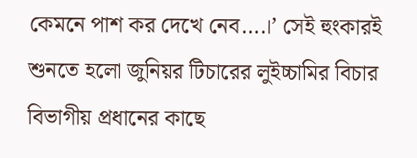কেমনে পাশ কর দেখে নেব….।’ সেই হুংকারই শুনতে হলো জুনিয়র টিচারের লুইচ্চামির বিচার বিভাগীয় প্রধানের কাছে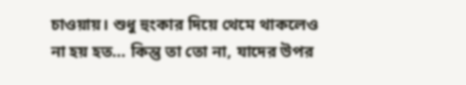চাওয়ায়। শুধু হুংকার দিয়ে থেমে থাকলেও না হয় হত… কিন্তু তা তো না, যাদের উপর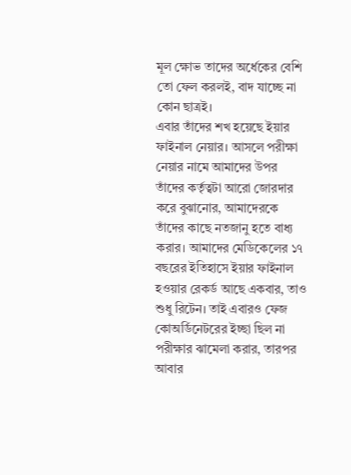মূল ক্ষোভ তাদের অর্ধেকের বেশি তো ফেল করলই, বাদ যাচ্ছে না কোন ছাত্রই।
এবার তাঁদের শখ হয়েছে ইয়ার ফাইনাল নেয়ার। আসলে পরীক্ষা নেয়ার নামে আমাদের উপর তাঁদের কর্তৃত্বটা আরো জোরদার করে বুঝানোর, আমাদেরকে তাঁদের কাছে নতজানু হতে বাধ্য করার। আমাদের মেডিকেলের ১৭ বছরের ইতিহাসে ইয়ার ফাইনাল হওয়ার রেকর্ড আছে একবার, তাও শুধু রিটেন। তাই এবারও ফেজ কোঅর্ডিনেটরের ইচ্ছা ছিল না পরীক্ষার ঝামেলা করার, তারপর আবার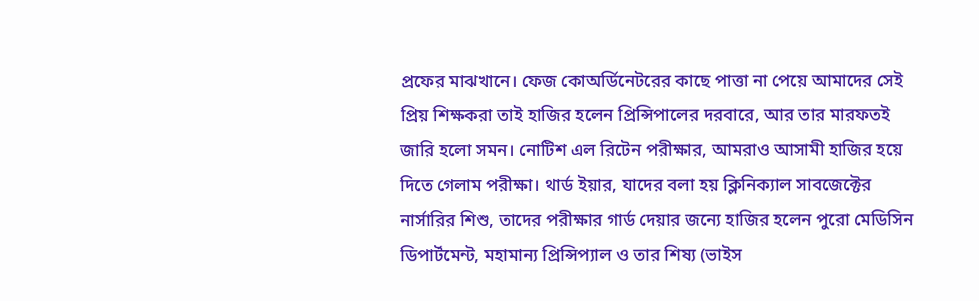প্রফের মাঝখানে। ফেজ কোঅর্ডিনেটরের কাছে পাত্তা না পেয়ে আমাদের সেই প্রিয় শিক্ষকরা তাই হাজির হলেন প্রিন্সিপালের দরবারে, আর তার মারফতই জারি হলো সমন। নোটিশ এল রিটেন পরীক্ষার, আমরাও আসামী হাজির হয়ে দিতে গেলাম পরীক্ষা। থার্ড ইয়ার, যাদের বলা হয় ক্লিনিক্যাল সাবজেক্টের নার্সারির শিশু, তাদের পরীক্ষার গার্ড দেয়ার জন্যে হাজির হলেন পুরো মেডিসিন ডিপার্টমেন্ট, মহামান্য প্রিন্সিপ্যাল ও তার শিষ্য (ভাইস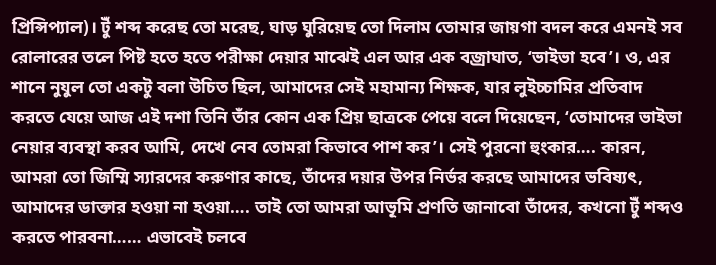প্রিন্সিপ্যাল)। টুঁ শব্দ করেছ তো মরেছ, ঘাড় ঘুরিয়েছ তো দিলাম তোমার জায়গা বদল করে এমনই সব রোলারের তলে পিষ্ট হতে হতে পরীক্ষা দেয়ার মাঝেই এল আর এক বজ্রাঘাত, ‘ভাইভা হবে’। ও, এর শানে নুযুল তো একটু বলা উচিত ছিল, আমাদের সেই মহামান্য শিক্ষক, যার লুইচ্চামির প্রতিবাদ করতে যেয়ে আজ এই দশা তিনি তাঁর কোন এক প্রিয় ছাত্রকে পেয়ে বলে দিয়েছেন, ‘তোমাদের ভাইভা নেয়ার ব্যবস্থা করব আমি, দেখে নেব তোমরা কিভাবে পাশ কর’। সেই পুরনো হুংকার…. কারন, আমরা তো জিম্মি স্যারদের করুণার কাছে, তাঁদের দয়ার উপর নির্ভর করছে আমাদের ভবিষ্যৎ, আমাদের ডাক্তার হওয়া না হওয়া…. তাই তো আমরা আভূমি প্রণতি জানাবো তাঁদের, কখনো টুঁ শব্দও করতে পারবনা…… এভাবেই চলবে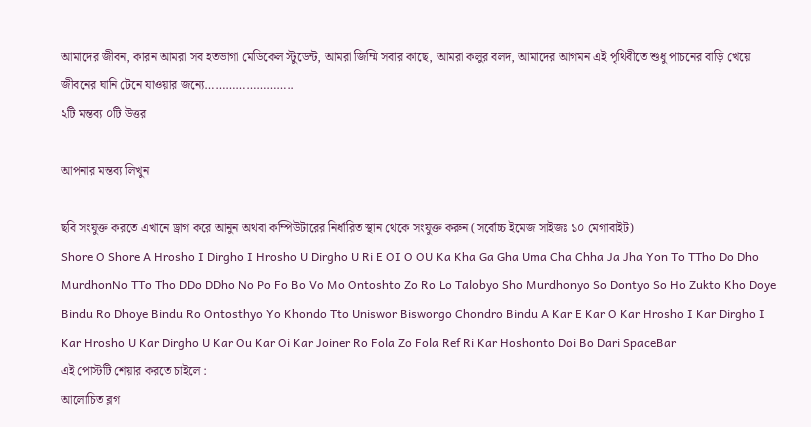আমাদের জীবন, কারন আমরা সব হতভাগা মেডিকেল স্টুডেন্ট, আমরা জিম্মি সবার কাছে, আমরা কলুর বলদ, আমাদের আগমন এই পৃথিবীতে শুধু পাচনের বাড়ি খেয়ে জীবনের ঘানি টেনে যাওয়ার জন্যে……………………..
২টি মন্তব্য ০টি উত্তর

আপনার মন্তব্য লিখুন

ছবি সংযুক্ত করতে এখানে ড্রাগ করে আনুন অথবা কম্পিউটারের নির্ধারিত স্থান থেকে সংযুক্ত করুন (সর্বোচ্চ ইমেজ সাইজঃ ১০ মেগাবাইট)
Shore O Shore A Hrosho I Dirgho I Hrosho U Dirgho U Ri E OI O OU Ka Kha Ga Gha Uma Cha Chha Ja Jha Yon To TTho Do Dho MurdhonNo TTo Tho DDo DDho No Po Fo Bo Vo Mo Ontoshto Zo Ro Lo Talobyo Sho Murdhonyo So Dontyo So Ho Zukto Kho Doye Bindu Ro Dhoye Bindu Ro Ontosthyo Yo Khondo Tto Uniswor Bisworgo Chondro Bindu A Kar E Kar O Kar Hrosho I Kar Dirgho I Kar Hrosho U Kar Dirgho U Kar Ou Kar Oi Kar Joiner Ro Fola Zo Fola Ref Ri Kar Hoshonto Doi Bo Dari SpaceBar
এই পোস্টটি শেয়ার করতে চাইলে :
আলোচিত ব্লগ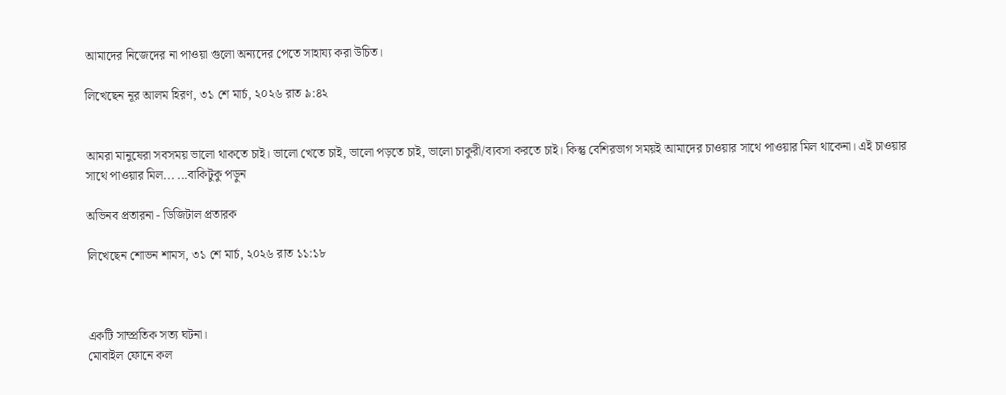আমাদের নিজেদের না পাওয়া গুলো অন্যদের পেতে সাহায্য করা উচিত।

লিখেছেন নূর আলম হিরণ, ৩১ শে মার্চ, ২০২৬ রাত ৯:৪২


আমরা মানুষেরা সবসময় ভালো থাকতে চাই। ভালো খেতে চাই, ভালো পড়তে চাই, ভালো চাকুরী/ব্যবসা করতে চাই। কিন্তু বেশিরভাগ সময়ই আমাদের চাওয়ার সাথে পাওয়ার মিল থাকেনা। এই চাওয়ার সাথে পাওয়ার মিল... ...বাকিটুকু পড়ুন

অভিনব প্রতারনা - ডিজিটাল প্রতারক

লিখেছেন শোভন শামস, ৩১ শে মার্চ, ২০২৬ রাত ১১:১৮



একটি সাম্প্রতিক সত্য ঘটনা।
মোবাইল ফোনে কল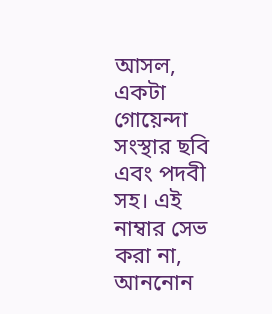আসল, একটা গোয়েন্দা সংস্থার ছবি এবং পদবী সহ। এই নাম্বার সেভ করা না, আননোন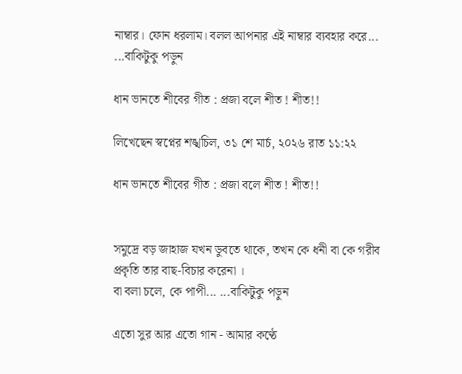নাম্বার। ফোন ধরলাম। বলল আপনার এই নাম্বার ব্যবহার করে... ...বাকিটুকু পড়ুন

ধান ভানতে শীবের গীত : প্রজা বলে শীত ! শীত!!

লিখেছেন স্বপ্নের শঙ্খচিল, ৩১ শে মার্চ, ২০২৬ রাত ১১:২২

ধান ভানতে শীবের গীত : প্রজা বলে শীত ! শীত!!


সমুদ্রে বড় জাহাজ যখন ডুবতে থাকে, তখন কে ধনী বা কে গরীব প্রকৃতি তার বাছ-বিচার করেনা ।
বা বলা চলে, কে পাপী... ...বাকিটুকু পড়ুন

এতো সুর আর এতো গান - আমার কণ্ঠে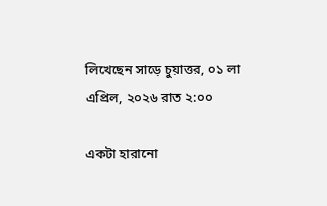লিখেছেন সাড়ে চুয়াত্তর, ০১ লা এপ্রিল, ২০২৬ রাত ২:০০

একটা হারানো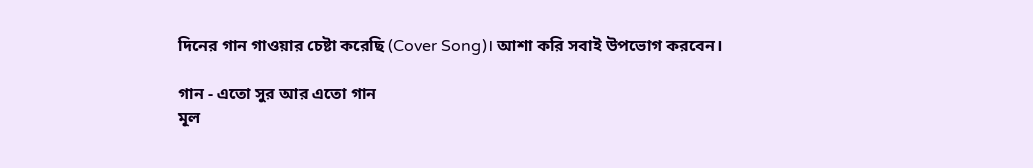দিনের গান গাওয়ার চেষ্টা করেছি (Cover Song)। আশা করি সবাই উপভোগ করবেন।

গান - এতো সুর আর এতো গান
মূল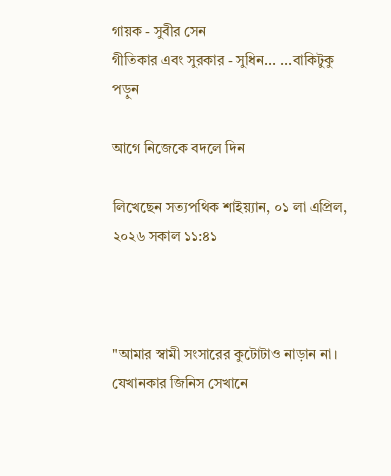গায়ক - সুবীর সেন
গীতিকার এবং সুরকার - সুধিন... ...বাকিটুকু পড়ুন

আগে নিজেকে বদলে দিন

লিখেছেন সত্যপথিক শাইয়্যান, ০১ লা এপ্রিল, ২০২৬ সকাল ১১:৪১



"আমার স্বামী সংসারের কুটোটাও নাড়ান না। যেখানকার জিনিস সেখানে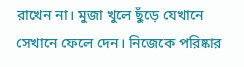রাখেন না। মুজা খুলে ছুঁড়ে যেখানে সেখানে ফেলে দেন। নিজেকে পরিষ্কার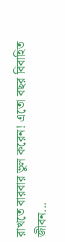রাখতে বারবার ভুল করেন! এতো বছর বিবাহিত জীবন...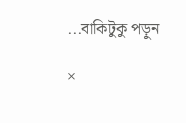...বাকিটুকু পড়ুন

×